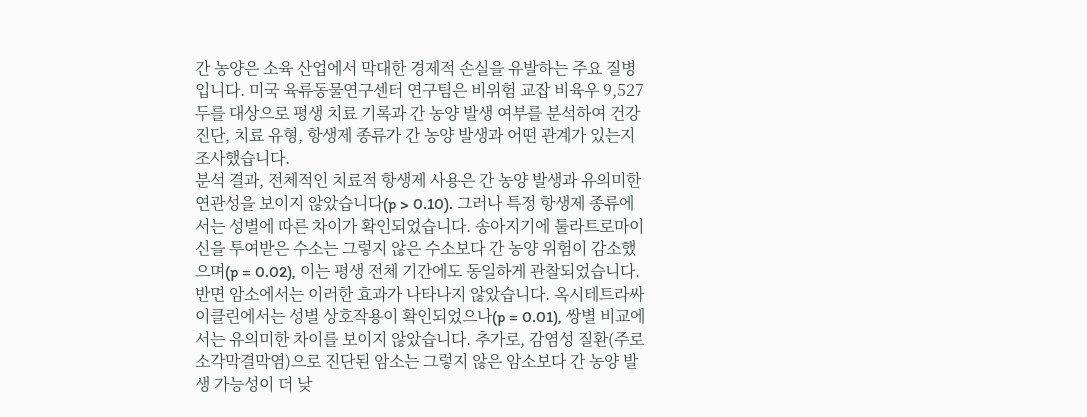간 농양은 소육 산업에서 막대한 경제적 손실을 유발하는 주요 질병입니다. 미국 육류동물연구센터 연구팀은 비위험 교잡 비육우 9,527두를 대상으로 평생 치료 기록과 간 농양 발생 여부를 분석하여 건강 진단, 치료 유형, 항생제 종류가 간 농양 발생과 어떤 관계가 있는지 조사했습니다.
분석 결과, 전체적인 치료적 항생제 사용은 간 농양 발생과 유의미한 연관성을 보이지 않았습니다(p > 0.10). 그러나 특정 항생제 종류에서는 성별에 따른 차이가 확인되었습니다. 송아지기에 툴라트로마이신을 투여받은 수소는 그렇지 않은 수소보다 간 농양 위험이 감소했으며(p = 0.02), 이는 평생 전체 기간에도 동일하게 관찰되었습니다. 반면 암소에서는 이러한 효과가 나타나지 않았습니다. 옥시테트라싸이클린에서는 성별 상호작용이 확인되었으나(p = 0.01), 쌍별 비교에서는 유의미한 차이를 보이지 않았습니다. 추가로, 감염성 질환(주로 소각막결막염)으로 진단된 암소는 그렇지 않은 암소보다 간 농양 발생 가능성이 더 낮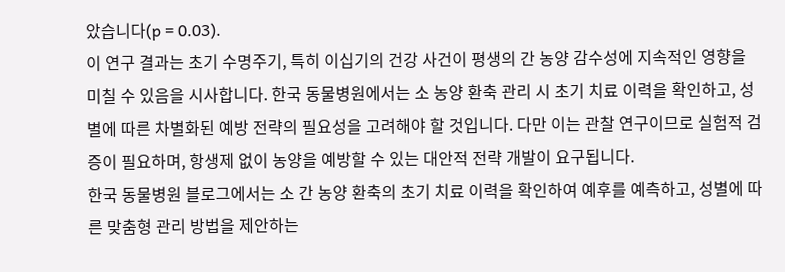았습니다(p = 0.03).
이 연구 결과는 초기 수명주기, 특히 이십기의 건강 사건이 평생의 간 농양 감수성에 지속적인 영향을 미칠 수 있음을 시사합니다. 한국 동물병원에서는 소 농양 환축 관리 시 초기 치료 이력을 확인하고, 성별에 따른 차별화된 예방 전략의 필요성을 고려해야 할 것입니다. 다만 이는 관찰 연구이므로 실험적 검증이 필요하며, 항생제 없이 농양을 예방할 수 있는 대안적 전략 개발이 요구됩니다.
한국 동물병원 블로그에서는 소 간 농양 환축의 초기 치료 이력을 확인하여 예후를 예측하고, 성별에 따른 맞춤형 관리 방법을 제안하는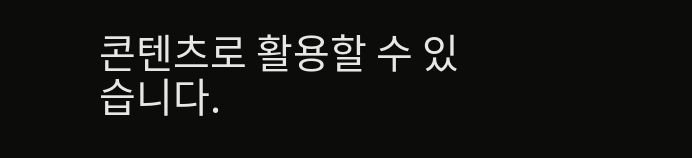콘텐츠로 활용할 수 있습니다.